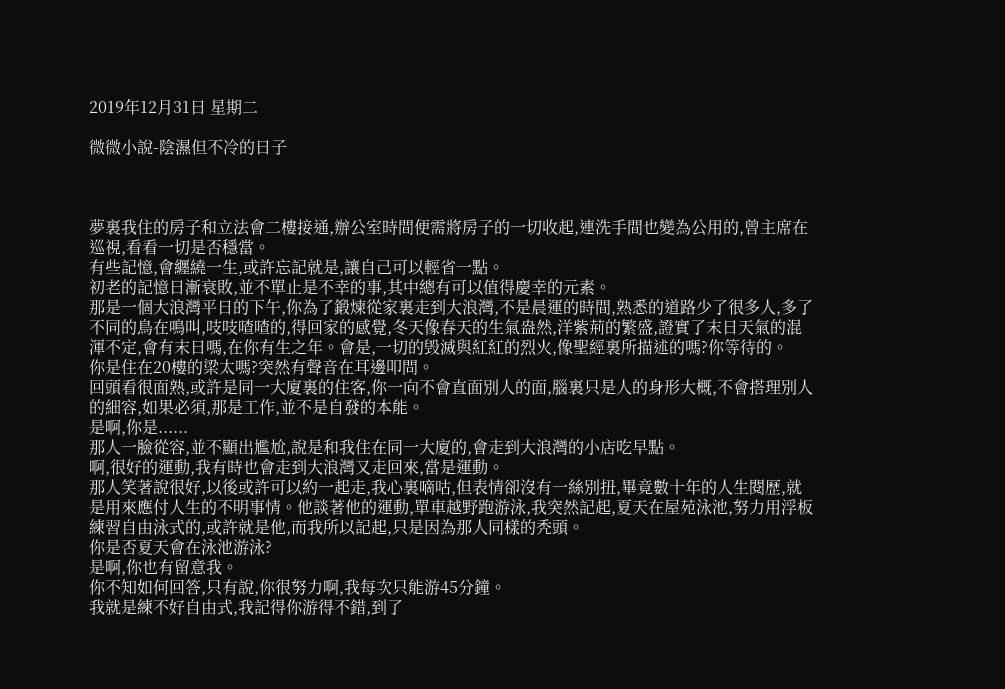2019年12月31日 星期二

微微小說-陰濕但不冷的日子



夢裏我住的房子和立法會二樓接通,辦公室時間便需將房子的一切收起,連洗手間也變為公用的,曾主席在巡視,看看一切是否穩當。
有些記憶,會纒繞一生,或許忘記就是,讓自己可以輕省一點。
初老的記憶日漸衰敗,並不單止是不幸的事,其中總有可以值得慶幸的元素。
那是一個大浪灣平日的下午,你為了鍛煉從家裏走到大浪灣,不是晨運的時間,熟悉的道路少了很多人,多了不同的鳥在鳴叫,吱吱喳喳的,得回家的感覺,冬天像春天的生氣盎然,洋紫荊的繁盛,證實了末日天氣的混渾不定,會有末日嗎,在你有生之年。會是,一切的毁滅與紅紅的烈火,像聖經裏所描述的嗎?你等待的。
你是住在20樓的梁太嗎?突然有聲音在耳邊叩問。
回頭看很面熟,或許是同一大廈裏的住客,你一向不會直面別人的面,腦裏只是人的身形大概,不會搭理別人的細容,如果必須,那是工作,並不是自發的本能。
是啊,你是......
那人一臉從容,並不顯出尷尬,說是和我住在同一大廈的,會走到大浪灣的小店吃早點。
啊,很好的運動,我有時也會走到大浪灣又走回來,當是運動。
那人笑著說很好,以後或許可以約一起走,我心裏嘀咕,但表情卻沒有一絲別扭,畢竟數十年的人生閱歷,就是用來應付人生的不明事情。他談著他的運動,單車越野跑游泳,我突然記起,夏天在屋苑泳池,努力用浮板練習自由泳式的,或許就是他,而我所以記起,只是因為那人同樣的秃頭。
你是否夏天會在泳池游泳?
是啊,你也有留意我。
你不知如何回答,只有說,你很努力啊,我每次只能游45分鐘。
我就是練不好自由式,我記得你游得不錯,到了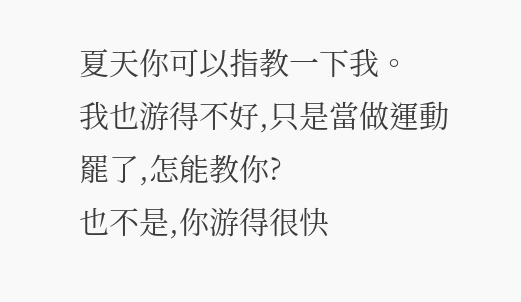夏天你可以指教一下我。
我也游得不好,只是當做運動罷了,怎能教你?
也不是,你游得很快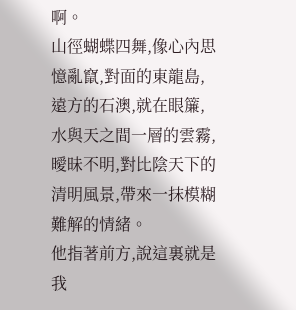啊。
山徑蝴蝶四舞,像心內思憶亂竄,對面的東龍島,遠方的石澳,就在眼簾,水與天之間一層的雲霧,曖昧不明,對比陰天下的清明風景,帶來一抹模糊難解的情緒。
他指著前方,說這裏就是我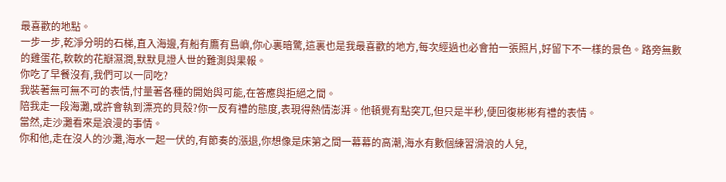最喜歡的地點。
一步一步,乾淨分明的石梯,直入海邊,有船有鷹有島嶼,你心裏暗驚,這裏也是我最喜歡的地方,每次經過也必會拍一張照片,好留下不一樣的景色。路旁無數的雞蛋花,軟軟的花瓣濕潤,默默見證人世的難測與果報。
你吃了早餐沒有,我們可以一同吃?
我裝著無可無不可的表情,忖量著各種的開始與可能,在答應與拒絕之間。
陪我走一段海灘,或許會執到漂亮的貝殼?你一反有禮的態度,表現得熱情澎湃。他頓覺有點突兀,但只是半秒,便回復彬彬有禮的表情。
當然,走沙灘看來是浪漫的事情。
你和他,走在沒人的沙灘,海水一起一伏的,有節奏的漲退,你想像是床第之間一幕幕的高潮,海水有數個練習滑浪的人兒,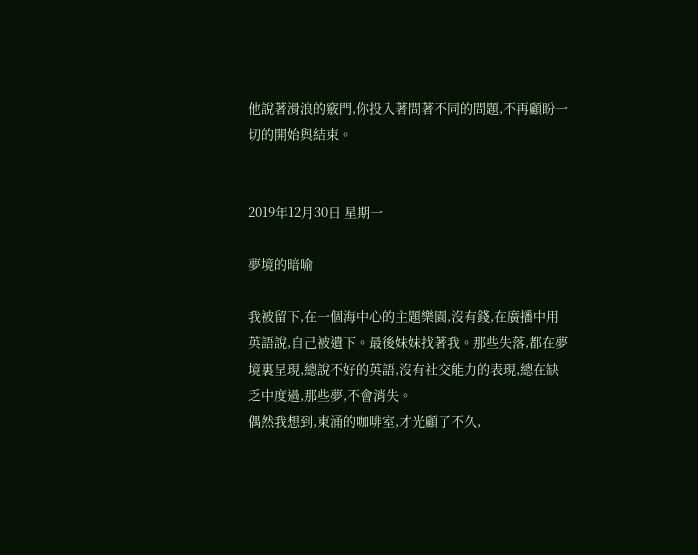他說著滑浪的竅門,你投入著問著不同的問題,不再顧盼一切的開始與結束。


2019年12月30日 星期一

夢境的暗喻

我被留下,在一個海中心的主題樂園,沒有錢,在廣播中用英語說,自己被遺下。最後妹妹找著我。那些失落,都在夢境裏呈現,總說不好的英語,沒有社交能力的表現,總在缺乏中度過,那些夢,不會消失。
偶然我想到,東涌的咖啡室,才光顧了不久,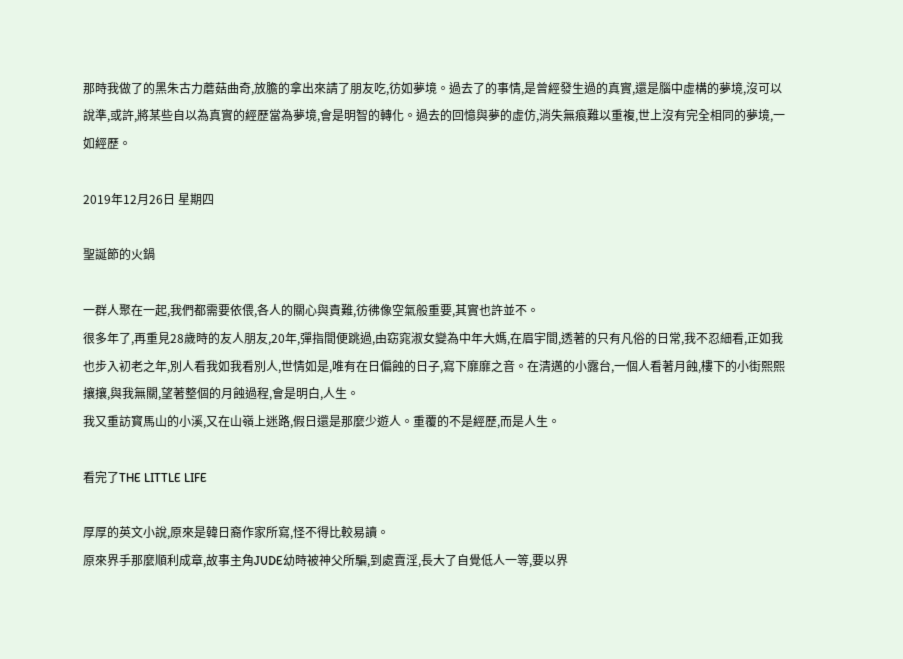那時我做了的黑朱古力蘑菇曲奇,放膽的拿出來請了朋友吃,彷如夢境。過去了的事情,是曾經發生過的真實,還是腦中虛構的夢境,沒可以說準,或許,將某些自以為真實的經歷當為夢境,會是明智的轉化。過去的回憶與夢的虛仿,消失無痕難以重複,世上沒有完全相同的夢境,一如經歷。

2019年12月26日 星期四

聖誕節的火鍋

一群人聚在一起,我們都需要依偎,各人的關心與責難,彷彿像空氣般重要,其實也許並不。
很多年了,再重見28歲時的友人朋友,20年,彈指間便跳過,由窈窕淑女變為中年大媽,在眉宇間,透著的只有凡俗的日常,我不忍細看,正如我也步入初老之年,別人看我如我看別人,世情如是,唯有在日偏蝕的日子,寫下靡靡之音。在清邁的小露台,一個人看著月蝕,樓下的小街熙熙攘攘,與我無關,望著整個的月蝕過程,會是明白,人生。
我又重訪寳馬山的小溪,又在山嶺上迷路,假日還是那麼少遊人。重覆的不是經歷,而是人生。

看完了THE LITTLE LIFE

厚厚的英文小說,原來是韓日裔作家所寫,怪不得比較易讀。
原來界手那麼順利成章,故事主角JUDE幼時被神父所騙,到處賣淫,長大了自覺低人一等,要以界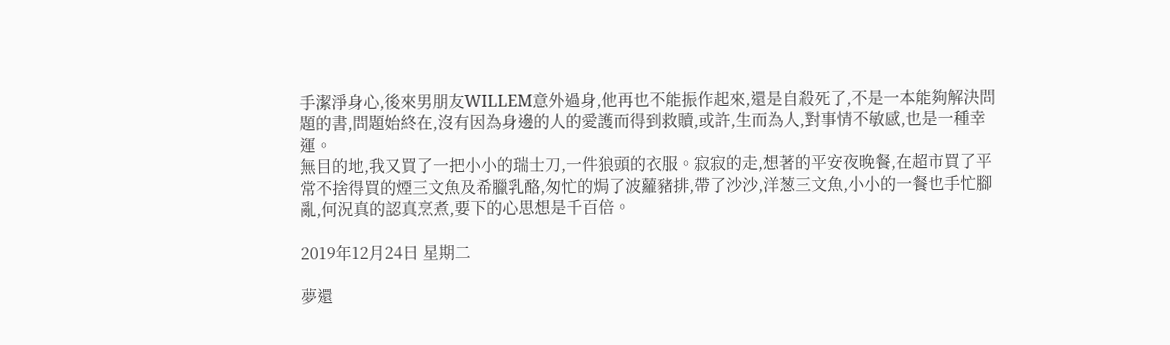手潔淨身心,後來男朋友WILLEM意外過身,他再也不能振作起來,還是自殺死了,不是一本能夠解決問題的書,問題始終在,沒有因為身邊的人的愛護而得到救贖,或許,生而為人,對事情不敏感,也是一種幸運。
無目的地,我又買了一把小小的瑞士刀,一件狼頭的衣服。寂寂的走,想著的平安夜晚餐,在超市買了平常不捨得買的煙三文魚及希臘乳酪,匆忙的焗了波蘿豬排,帶了沙沙,洋葱三文魚,小小的一餐也手忙腳亂,何況真的認真烹煮,要下的心思想是千百倍。

2019年12月24日 星期二

夢還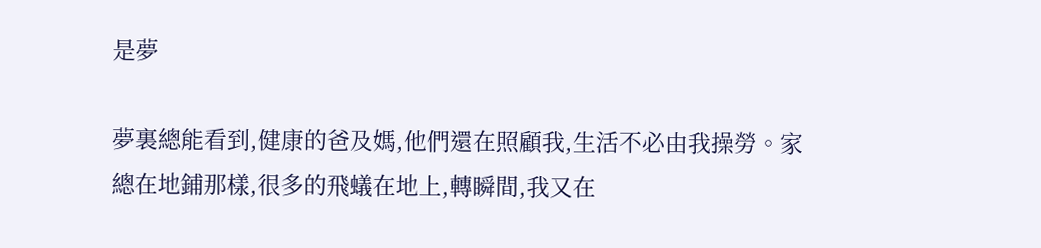是夢

夢裏總能看到,健康的爸及媽,他們還在照顧我,生活不必由我操勞。家總在地鋪那樣,很多的飛蟻在地上,轉瞬間,我又在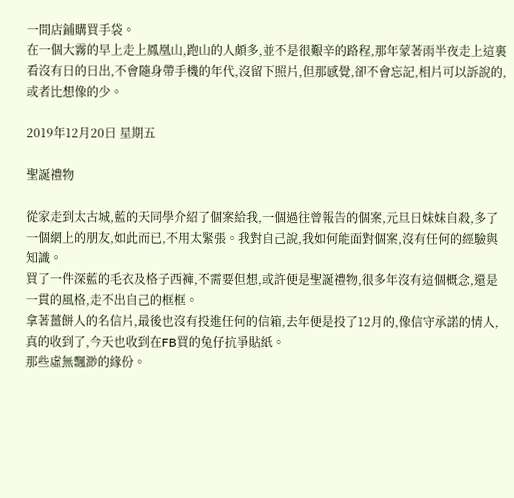一間店鋪購買手袋。
在一個大霧的早上走上鳳凰山,跑山的人頗多,並不是很艱辛的路程,那年蒙著雨半夜走上這裏看沒有日的日出,不會隨身帶手機的年代,沒留下照片,但那感覺,卻不會忘記,相片可以訴說的,或者比想像的少。

2019年12月20日 星期五

聖誕禮物

從家走到太古城,藍的天同學介紹了個案給我,一個過往曾報告的個案,元旦日妹妹自殺,多了一個網上的朋友,如此而已,不用太緊張。我對自己說,我如何能面對個案,沒有任何的經驗與知識。
買了一件深藍的毛衣及格子西褲,不需要但想,或許便是聖誕禮物,很多年沒有這個概念,還是一貫的風格,走不出自己的框框。
拿著薑餅人的名信片,最後也沒有投進任何的信箱,去年便是投了12月的,像信守承諾的情人,真的收到了,今天也收到在FB買的兔仔抗爭貼紙。
那些虛無飄渺的緣份。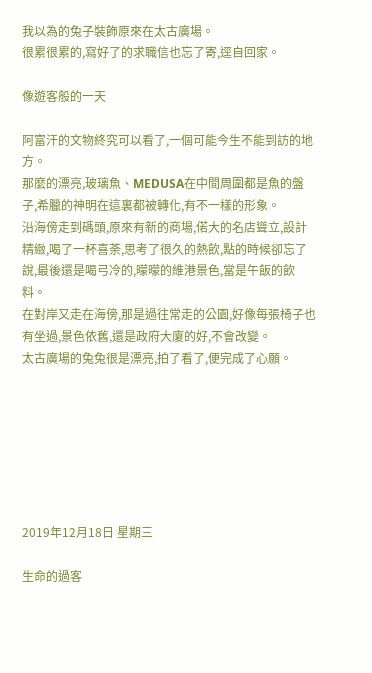我以為的兔子裝飾原來在太古廣場。
很累很累的,寫好了的求職信也忘了寄,逕自回家。

像遊客般的一天

阿富汗的文物終究可以看了,一個可能今生不能到訪的地方。
那麼的漂亮,玻璃魚、MEDUSA在中間周圍都是魚的盤子,希臘的神明在這裏都被轉化,有不一樣的形象。
沿海傍走到碼頭,原來有新的商場,偌大的名店聳立,設計精緻,喝了一杯喜荼,思考了很久的熱飲,點的時候卻忘了說,最後還是喝弓冷的,曚曚的維港景色,當是午飯的飲料。
在對岸又走在海傍,那是過往常走的公園,好像每張椅子也有坐過,景色依舊,還是政府大廈的好,不會改變。
太古廣場的兔兔很是漂亮,拍了看了,便完成了心願。







2019年12月18日 星期三

生命的過客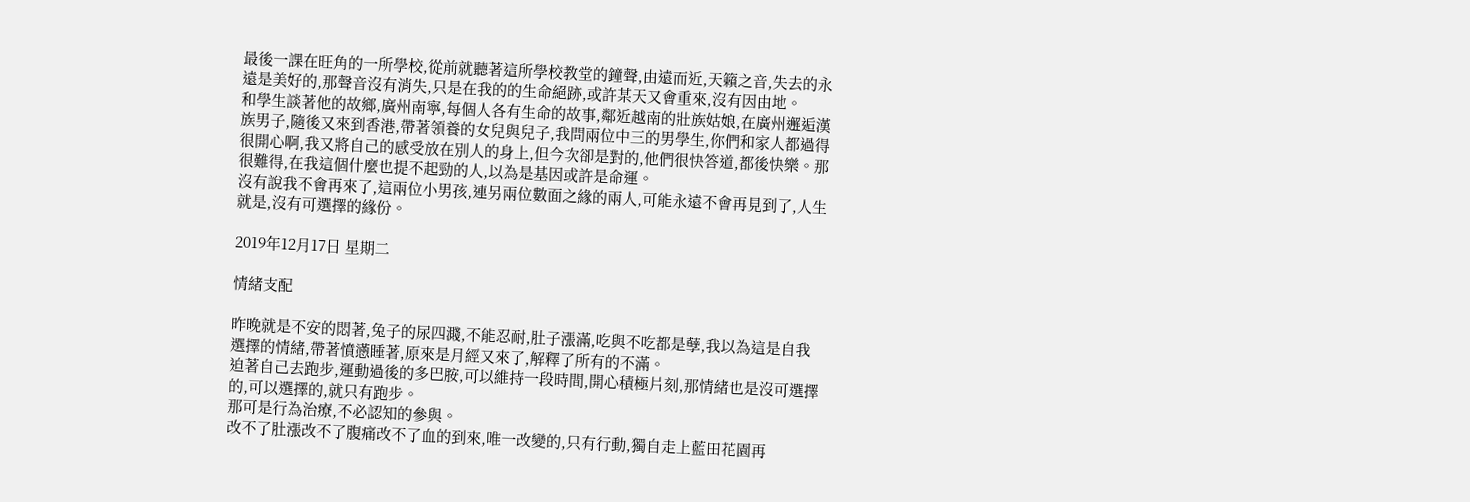最後一課在旺角的一所學校,從前就聽著這所學校教堂的鐘聲,由遠而近,天籟之音,失去的永遠是美好的,那聲音沒有消失,只是在我的的生命絕跡,或許某天又會重來,沒有因由地。
和學生談著他的故鄉,廣州南寧,每個人各有生命的故事,鄰近越南的壯族姑娘,在廣州邂逅漢族男子,隨後又來到香港,帶著領養的女兒與兒子,我問兩位中三的男學生,你們和家人都過得很開心啊,我又將自己的感受放在別人的身上,但今次卻是對的,他們很快答道,都後快樂。那很難得,在我這個什麼也提不起勁的人,以為是基因或許是命運。
沒有說我不會再來了,這兩位小男孩,連另兩位數面之緣的兩人,可能永遠不會再見到了,人生就是,沒有可選擇的緣份。

2019年12月17日 星期二

情緒支配

昨晚就是不安的悶著,兔子的尿四濺,不能忍耐,肚子漲滿,吃與不吃都是孽,我以為這是自我選擇的情緒,帶著憤懣睡著,原來是月經又來了,解釋了所有的不滿。
迫著自己去跑步,運動過後的多巴胺,可以維持一段時間,開心積極片刻,那情緒也是沒可選擇的,可以選擇的,就只有跑步。
那可是行為治療,不必認知的參與。
改不了肚漲改不了腹痛改不了血的到來,唯一改變的,只有行動,獨自走上藍田花園再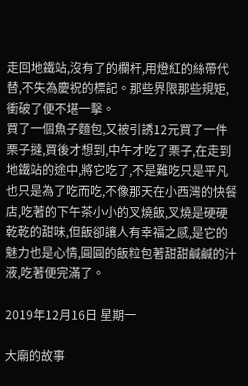走回地鐵站,沒有了的欄杆,用燈紅的絲帶代替,不失為慶祝的標記。那些界限那些規矩,衝破了便不堪一擊。
買了一個魚子麵包,又被引誘12元買了一件栗子撻,買後才想到,中午才吃了栗子,在走到地鐵站的途中,將它吃了,不是難吃只是平凡也只是為了吃而吃,不像那天在小西灣的快餐店,吃著的下午茶小小的叉燒飯,叉燒是硬硬乾乾的甜味,但飯卻讓人有幸福之感,是它的魅力也是心情,圓圓的飯粒包著甜甜鹹鹹的汁液,吃著便完滿了。

2019年12月16日 星期一

大廟的故事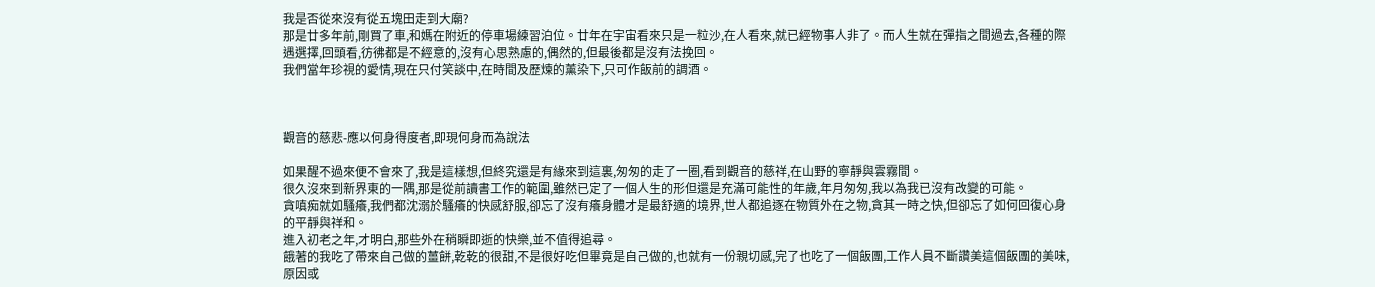我是否從來沒有從五塊田走到大廟?
那是廿多年前,剛買了車,和媽在附近的停車場練習泊位。廿年在宇宙看來只是一粒沙,在人看來,就已經物事人非了。而人生就在彈指之間過去,各種的際遇選擇,回頭看,彷彿都是不經意的,沒有心思熟慮的,偶然的,但最後都是沒有法挽回。
我們當年珍視的愛情,現在只付笑談中,在時間及歷煉的薰染下,只可作飯前的調酒。



觀音的慈悲-應以何身得度者,即現何身而為說法

如果醒不過來便不會來了,我是這樣想,但終究還是有緣來到這裏,匆匆的走了一圈,看到觀音的慈祥,在山野的寧靜與雲霧間。
很久沒來到新界東的一隅,那是從前讀書工作的範圍,雖然已定了一個人生的形但還是充滿可能性的年歲,年月匆匆,我以為我已沒有改變的可能。
貪嗔痴就如騷癢,我們都沈溺於騷癢的快感舒服,卻忘了沒有癢身體才是最舒適的境界,世人都追逐在物質外在之物,貪其一時之快,但卻忘了如何回復心身的平靜與祥和。
進入初老之年,才明白,那些外在稍瞬即逝的快樂,並不值得追尋。
餓著的我吃了帶來自己做的薑餅,乾乾的很甜,不是很好吃但畢竟是自己做的,也就有一份親切感,完了也吃了一個飯團,工作人員不斷讚美這個飯團的美味,原因或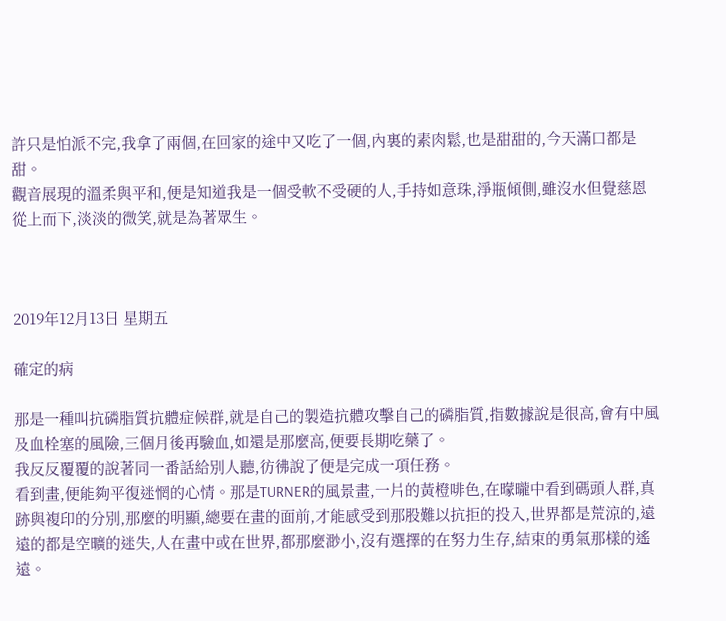許只是怕派不完,我拿了兩個,在回家的途中又吃了一個,內裏的素肉鬆,也是甜甜的,今天滿口都是甜。
觀音展現的溫柔與平和,便是知道我是一個受軟不受硬的人,手持如意珠,淨瓶傾側,雖沒水但覺慈恩從上而下,淡淡的微笑,就是為著眾生。



2019年12月13日 星期五

確定的病

那是一種叫抗磷脂質抗體症候群,就是自己的製造抗體攻擊自己的磷脂質,指數據說是很高,會有中風及血栓塞的風險,三個月後再驗血,如還是那麼高,便要長期吃藥了。
我反反覆覆的說著同一番話給別人聽,彷彿說了便是完成一項任務。
看到畫,便能夠平復迷惘的心情。那是TURNER的風景畫,一片的黃橙啡色,在曚曨中看到碼頭人群,真跡與複印的分別,那麼的明顯,總要在畫的面前,才能感受到那股難以抗拒的投入,世界都是荒涼的,遠遠的都是空曠的迷失,人在畫中或在世界,都那麼渺小,沒有選擇的在努力生存,結束的勇氣那樣的遙遠。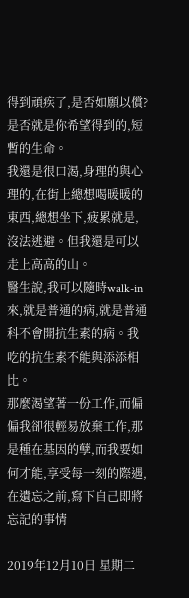得到頑疾了,是否如願以償?是否就是你希望得到的,短暫的生命。
我還是很口渴,身理的與心理的,在街上總想喝暖暖的東西,總想坐下,疲累就是,沒法逃避。但我還是可以走上高高的山。
醫生說,我可以隨時walk-in來,就是普通的病,就是普通科不會開抗生素的病。我吃的抗生素不能與添添相比。
那麼渴望著一份工作,而偏偏我卻很輕易放棄工作,那是種在基因的孽,而我要如何才能,享受每一刻的際遇,在遺忘之前,寫下自己即將忘記的事情

2019年12月10日 星期二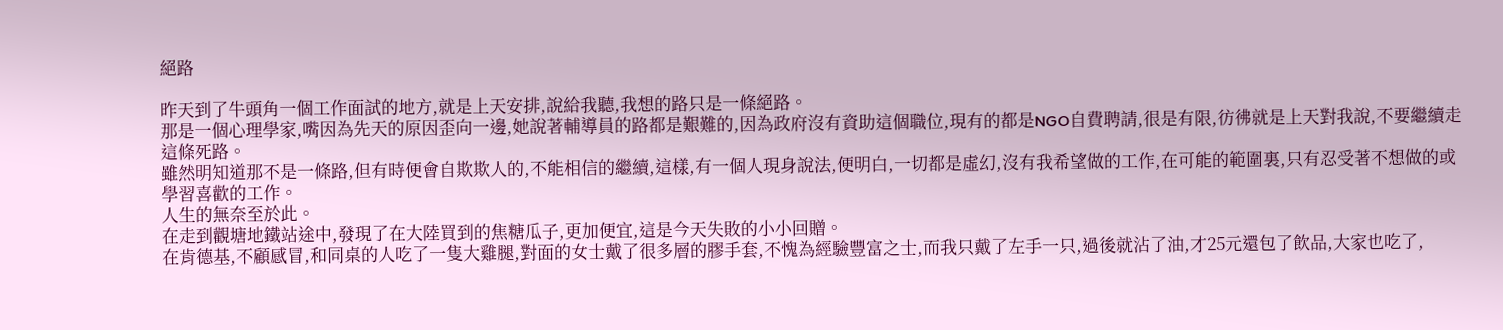絕路

昨天到了牛頭角一個工作面試的地方,就是上天安排,說給我聽,我想的路只是一條絕路。
那是一個心理學家,嘴因為先天的原因歪向一邊,她說著輔導員的路都是艱難的,因為政府沒有資助這個職位,現有的都是NGO自費聘請,很是有限,彷彿就是上天對我說,不要繼續走這條死路。
雖然明知道那不是一條路,但有時便會自欺欺人的,不能相信的繼續,這樣,有一個人現身說法,便明白,一切都是虛幻,沒有我希望做的工作,在可能的範圍裏,只有忍受著不想做的或學習喜歡的工作。
人生的無奈至於此。
在走到觀塘地鐵站途中,發現了在大陸買到的焦糖瓜子,更加便宜,這是今天失敗的小小回贈。
在肯德基,不顧感冒,和同桌的人吃了一隻大雞腿,對面的女士戴了很多層的膠手套,不愧為經驗豐富之士,而我只戴了左手一只,過後就沾了油,才25元還包了飲品,大家也吃了,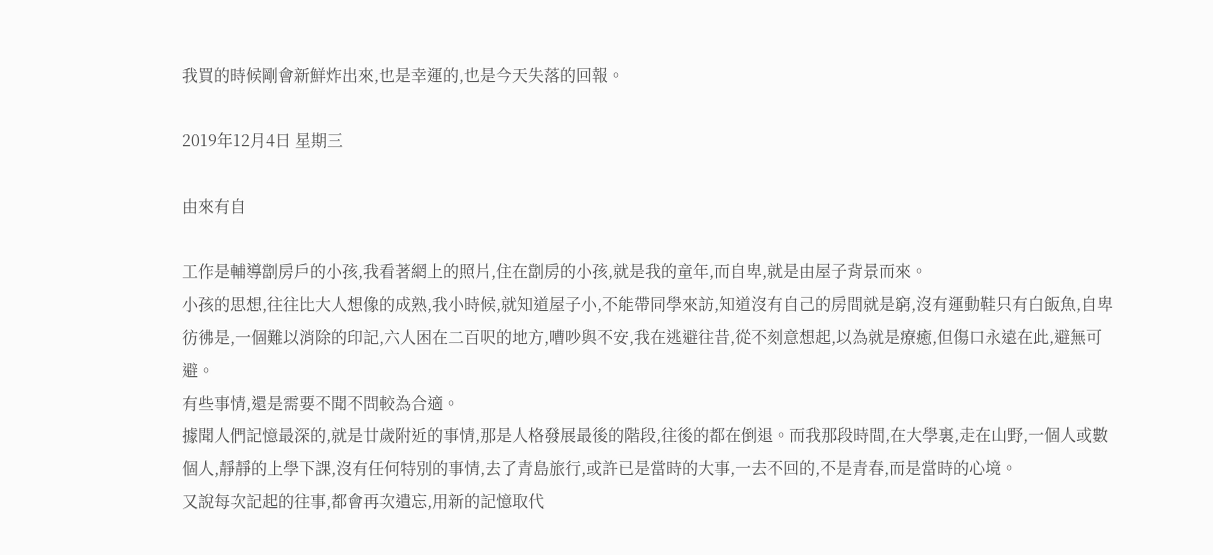我買的時候剛會新鮮炸出來,也是幸運的,也是今天失落的回報。

2019年12月4日 星期三

由來有自

工作是輔導劏房戶的小孩,我看著網上的照片,住在劏房的小孩,就是我的童年,而自卑,就是由屋子背景而來。
小孩的思想,往往比大人想像的成熟,我小時候,就知道屋子小,不能帶同學來訪,知道沒有自己的房間就是窮,沒有運動鞋只有白飯魚,自卑彷彿是,一個難以消除的印記,六人困在二百呎的地方,嘈吵與不安,我在逃避往昔,從不刻意想起,以為就是療癒,但傷口永遠在此,避無可避。
有些事情,還是需要不聞不問較為合適。
據聞人們記憶最深的,就是廿歲附近的事情,那是人格發展最後的階段,往後的都在倒退。而我那段時間,在大學裏,走在山野,一個人或數個人,靜靜的上學下課,沒有任何特別的事情,去了青島旅行,或許已是當時的大事,一去不回的,不是青春,而是當時的心境。
又說每次記起的往事,都會再次遺忘,用新的記憶取代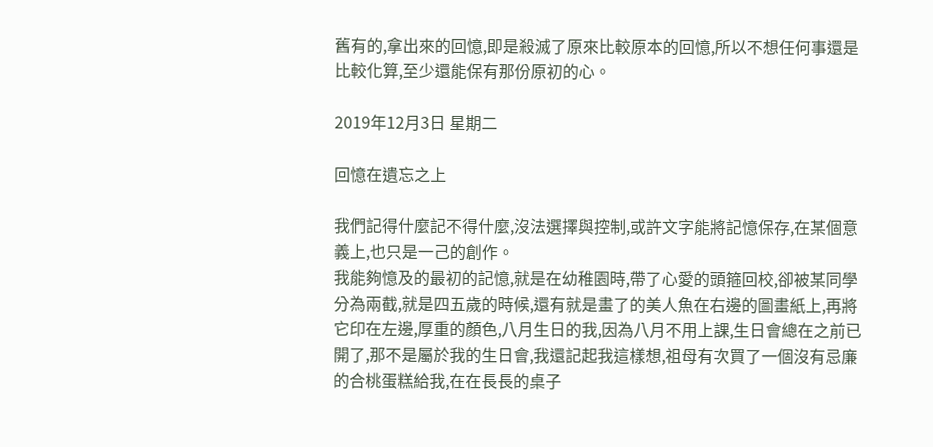舊有的,拿出來的回憶,即是殺滅了原來比較原本的回憶,所以不想任何事還是比較化算,至少還能保有那份原初的心。

2019年12月3日 星期二

回憶在遺忘之上

我們記得什麼記不得什麼,沒法選擇與控制,或許文字能將記憶保存,在某個意義上,也只是一己的創作。
我能夠憶及的最初的記憶,就是在幼稚園時,帶了心愛的頭箍回校,卻被某同學分為兩截,就是四五歲的時候,還有就是畫了的美人魚在右邊的圖畫紙上,再將它印在左邊,厚重的顏色,八月生日的我,因為八月不用上課,生日會總在之前已開了,那不是屬於我的生日會,我還記起我這樣想,祖母有次買了一個沒有忌廉的合桃蛋糕給我,在在長長的桌子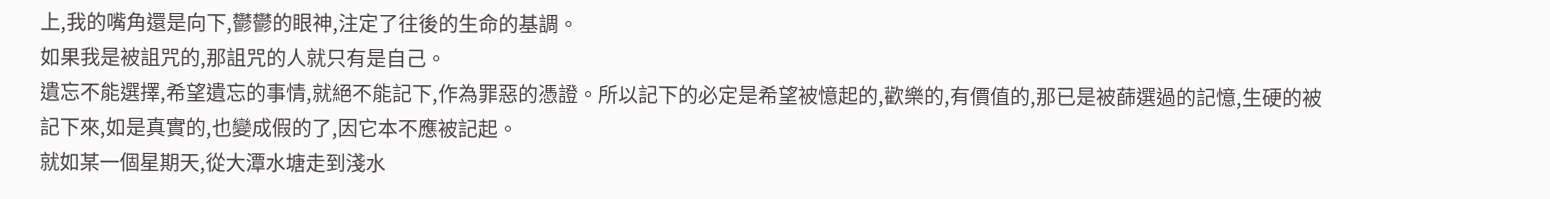上,我的嘴角還是向下,鬱鬱的眼神,注定了往後的生命的基調。
如果我是被詛咒的,那詛咒的人就只有是自己。
遺忘不能選擇,希望遺忘的事情,就絕不能記下,作為罪惡的憑證。所以記下的必定是希望被憶起的,歡樂的,有價值的,那已是被蒒選過的記憶,生硬的被記下來,如是真實的,也變成假的了,因它本不應被記起。
就如某一個星期天,從大潭水塘走到淺水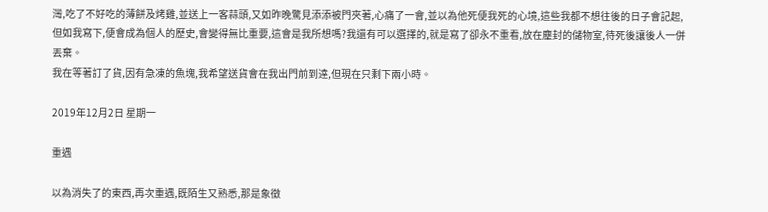灣,吃了不好吃的薄餅及烤雞,並送上一客蒜頭,又如昨晚驚見添添被門夾著,心痛了一會,並以為他死便我死的心境,這些我都不想往後的日子會記起,但如我寫下,便會成為個人的歷史,會變得無比重要,這會是我所想嗎?我還有可以選擇的,就是寫了卻永不重看,放在塵封的儲物室,待死後讓後人一併丟棄。
我在等著訂了貨,因有急凍的魚塊,我希望送貨會在我出門前到逹,但現在只剩下兩小時。

2019年12月2日 星期一

重遇

以為消失了的東西,再次重遇,既陌生又熟悉,那是象徵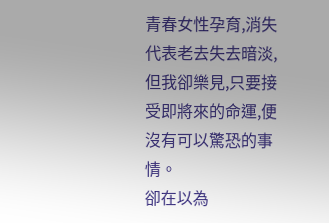青春女性孕育,消失代表老去失去暗淡,但我卻樂見,只要接受即將來的命運,便沒有可以驚恐的事情。
卻在以為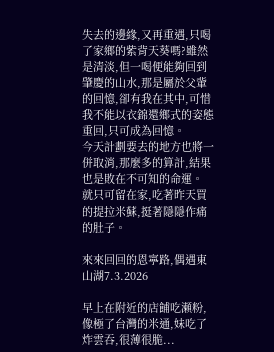失去的邊緣,又再重遇,只喝了家鄉的紫背天葵嗎?雖然是清淡,但一喝便能夠回到肇慶的山水,那是屬於父軰的回憶,卻有我在其中,可惜我不能以衣錦還鄉式的姿態重回,只可成為回憶。
今天計劃要去的地方也將一併取消,那麼多的算計,結果也是敗在不可知的命運。
就只可留在家,吃著昨天買的提拉米蘇,挺著隱隱作痛的肚子。

來來回回的恩寧路,偶遇東山湖7.3.2026

早上在附近的店餔吃瀬粉,像極了台灣的米通,妹吃了炸雲吞,很薄很脆...